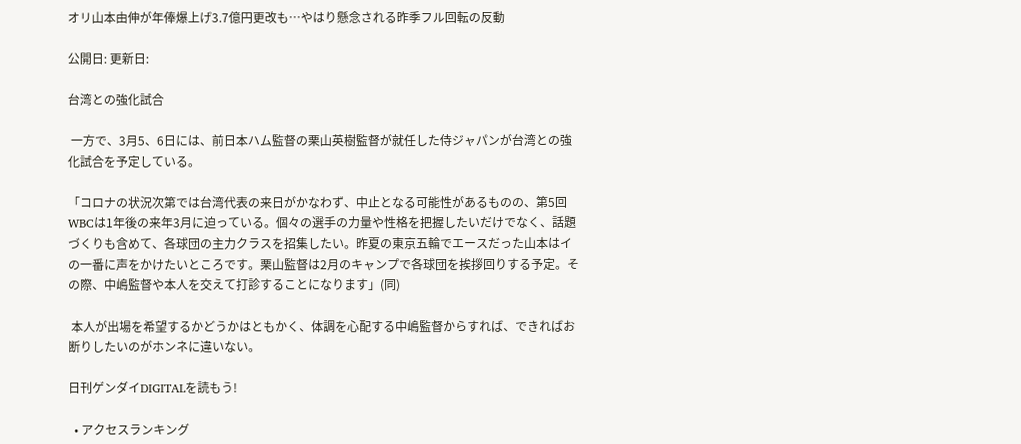オリ山本由伸が年俸爆上げ3.7億円更改も…やはり懸念される昨季フル回転の反動

公開日: 更新日:

台湾との強化試合

 一方で、3月5、6日には、前日本ハム監督の栗山英樹監督が就任した侍ジャパンが台湾との強化試合を予定している。

「コロナの状況次第では台湾代表の来日がかなわず、中止となる可能性があるものの、第5回WBCは1年後の来年3月に迫っている。個々の選手の力量や性格を把握したいだけでなく、話題づくりも含めて、各球団の主力クラスを招集したい。昨夏の東京五輪でエースだった山本はイの一番に声をかけたいところです。栗山監督は2月のキャンプで各球団を挨拶回りする予定。その際、中嶋監督や本人を交えて打診することになります」(同)

 本人が出場を希望するかどうかはともかく、体調を心配する中嶋監督からすれば、できればお断りしたいのがホンネに違いない。

日刊ゲンダイDIGITALを読もう!

  • アクセスランキング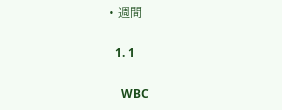• 週間

  1. 1

    WBC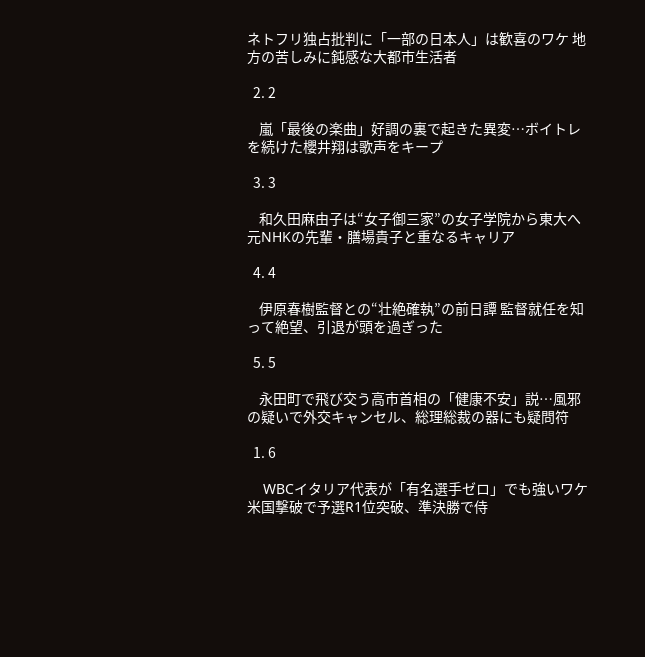ネトフリ独占批判に「一部の日本人」は歓喜のワケ 地方の苦しみに鈍感な大都市生活者

  2. 2

    嵐「最後の楽曲」好調の裏で起きた異変…ボイトレを続けた櫻井翔は歌声をキープ

  3. 3

    和久田麻由子は“女子御三家”の女子学院から東大へ 元NHKの先輩・膳場貴子と重なるキャリア

  4. 4

    伊原春樹監督との“壮絶確執”の前日譚 監督就任を知って絶望、引退が頭を過ぎった

  5. 5

    永田町で飛び交う高市首相の「健康不安」説…風邪の疑いで外交キャンセル、総理総裁の器にも疑問符

  1. 6

    WBCイタリア代表が「有名選手ゼロ」でも強いワケ 米国撃破で予選R1位突破、準決勝で侍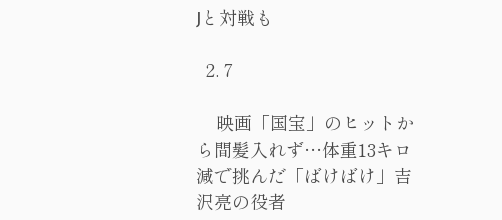Jと対戦も

  2. 7

    映画「国宝」のヒットから間髪入れず…体重13キロ減で挑んだ「ばけばけ」吉沢亮の役者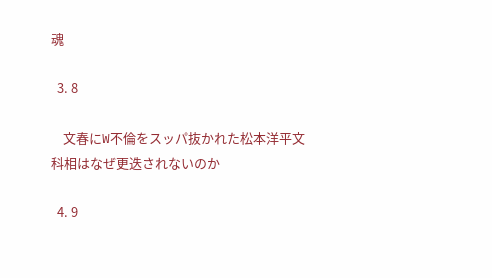魂

  3. 8

    文春にW不倫をスッパ抜かれた松本洋平文科相はなぜ更迭されないのか

  4. 9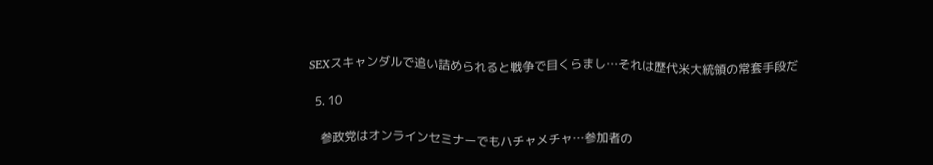SEXスキャンダルで追い詰められると戦争で目くらまし…それは歴代米大統領の常套手段だ

  5. 10

    参政党はオンラインセミナーでもハチャメチャ…参加者の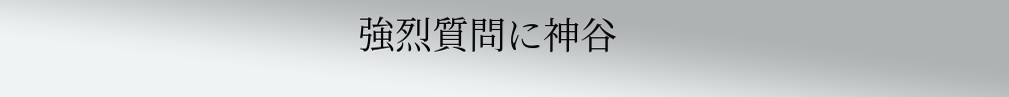強烈質問に神谷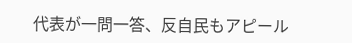代表が一問一答、反自民もアピール